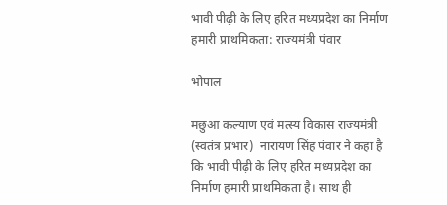भावी पीढ़ी के लिए हरित मध्यप्रदेश का निर्माण हमारी प्राथमिकता: राज्यमंत्री पंवार

भोपाल

मछुआ कल्याण एवं मत्स्य विकास राज्यमंत्री (स्वतंत्र प्रभार)  नारायण सिंह पंवार ने कहा है कि भावी पीढ़ी के लिए हरित मध्यप्रदेश का निर्माण हमारी प्राथमिकता है। साथ ही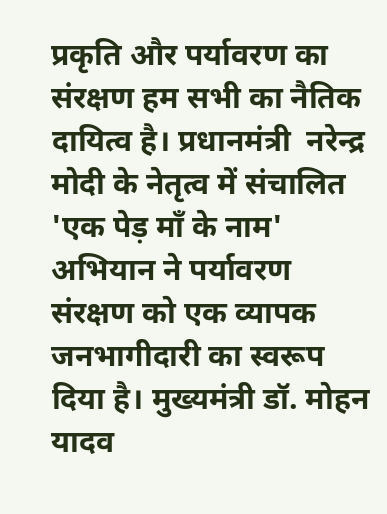प्रकृति और पर्यावरण का संरक्षण हम सभी का नैतिक दायित्व है। प्रधानमंत्री  नरेन्द्र मोदी के नेतृत्व में संचालित 'एक पेड़ माँ के नाम' अभियान ने पर्यावरण संरक्षण को एक व्यापक जनभागीदारी का स्वरूप दिया है। मुख्यमंत्री डॉ. मोहन यादव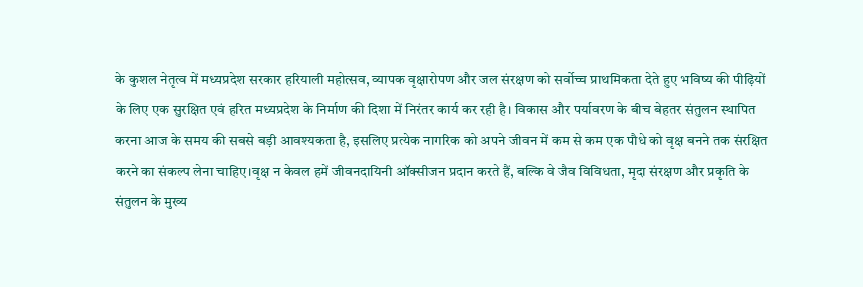के कुशल नेतृत्व में मध्यप्रदेश सरकार हरियाली महोत्सव, व्यापक वृक्षारोपण और जल संरक्षण को सर्वोच्च प्राथमिकता देते हुए भविष्य की पीढ़ियों के लिए एक सुरक्षित एवं हरित मध्यप्रदेश के निर्माण की दिशा में निरंतर कार्य कर रही है। विकास और पर्यावरण के बीच बेहतर संतुलन स्थापित करना आज के समय की सबसे बड़ी आवश्यकता है, इसलिए प्रत्येक नागरिक को अपने जीवन में कम से कम एक पौधे को वृक्ष बनने तक संरक्षित करने का संकल्प लेना चाहिए।वृक्ष न केवल हमें जीवनदायिनी ऑक्सीजन प्रदान करते हैं, बल्कि वे जैव विविधता, मृदा संरक्षण और प्रकृति के संतुलन के मुख्य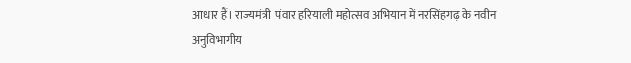आधार हैं। राज्यमंत्री  पंवार हरियाली महोत्सव अभियान में नरसिंहगढ़ के नवीन अनुविभागीय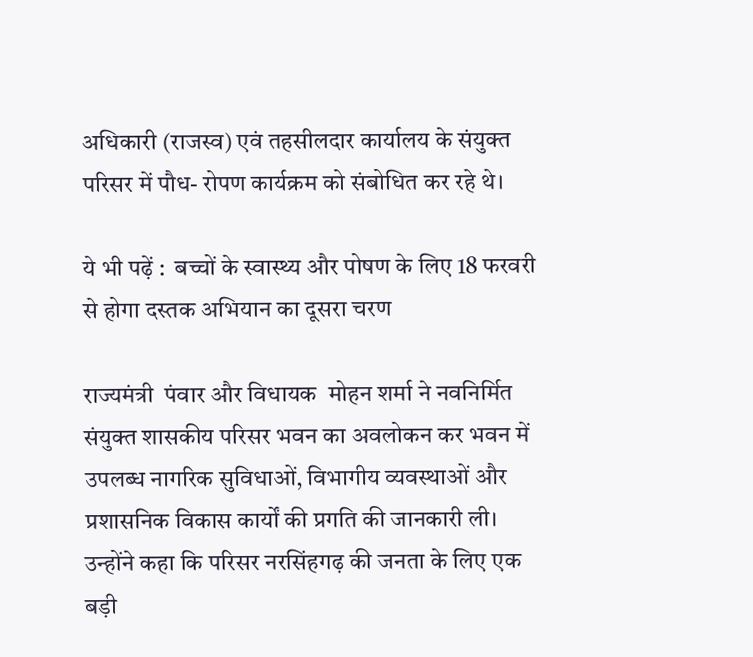अधिकारी (राजस्व) एवं तहसीलदार कार्यालय के संयुक्त परिसर में पौध- रोपण कार्यक्रम को संबोधित कर रहे थे।

ये भी पढ़ें :  बच्चों के स्वास्थ्य और पोषण के लिए 18 फरवरी से होगा दस्तक अभियान का दूसरा चरण

राज्यमंत्री  पंवार और विधायक  मोहन शर्मा ने नवनिर्मित संयुक्त शासकीय परिसर भवन का अवलोकन कर भवन में उपलब्ध नागरिक सुविधाओं, विभागीय व्यवस्थाओं और प्रशासनिक विकास कार्यों की प्रगति की जानकारी ली। उन्होंने कहा कि परिसर नरसिंहगढ़ की जनता के लिए एक बड़ी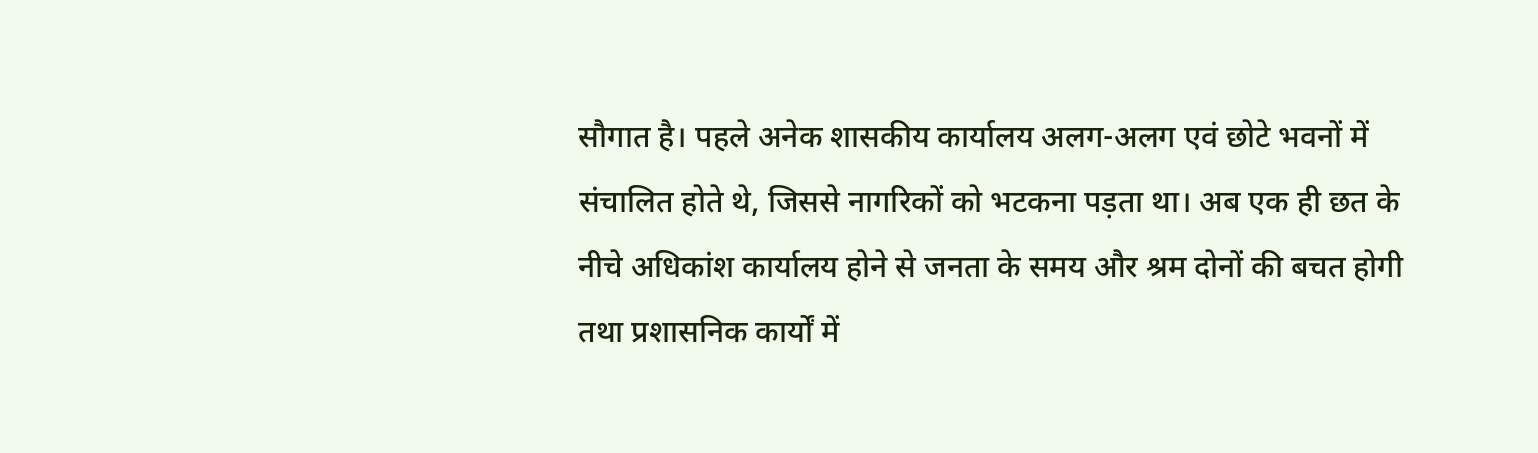सौगात है। पहले अनेक शासकीय कार्यालय अलग-अलग एवं छोटे भवनों में संचालित होते थे, जिससे नागरिकों को भटकना पड़ता था। अब एक ही छत के नीचे अधिकांश कार्यालय होने से जनता के समय और श्रम दोनों की बचत होगी तथा प्रशासनिक कार्यों में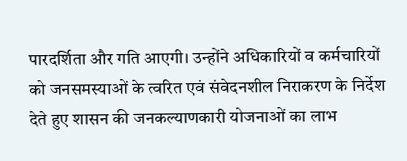पारदर्शिता और गति आएगी। उन्होंने अधिकारियों व कर्मचारियों को जनसमस्याओं के त्वरित एवं संवेदनशील निराकरण के निर्देश देते हुए शासन की जनकल्याणकारी योजनाओं का लाभ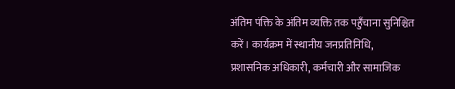अंतिम पंक्ति के अंतिम व्यक्ति तक पहुँचाना सुनिश्चित करें। कार्यक्रम में स्थानीय जनप्रतिनिधि, प्रशासनिक अधिकारी, कर्मचारी और सामाजिक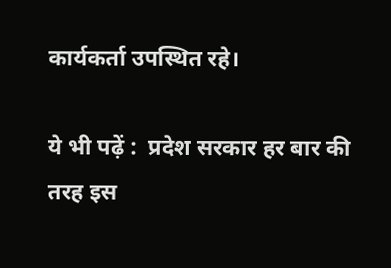कार्यकर्ता उपस्थित रहे।

ये भी पढ़ें :  प्रदेश सरकार हर बार की तरह इस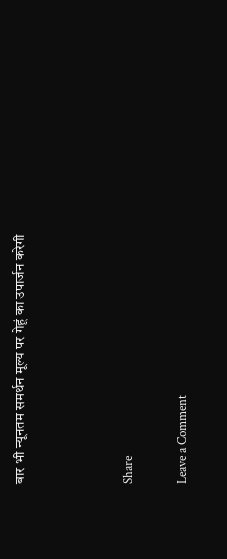बार भी न्यूनतम समर्थन मूल्य पर गेहूं का उपार्जन करेगी



Share

Leave a Comment